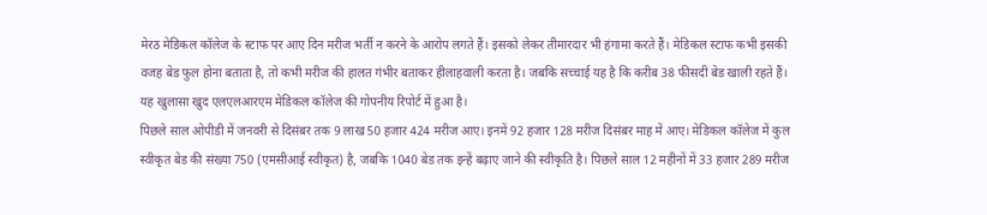मेरठ मेडिकल कॉलेज के स्टाफ पर आए दिन मरीज भर्ती न करने के आरोप लगते हैं। इसको लेकर तीमारदार भी हंगामा करते हैं। मेडिकल स्टाफ कभी इसकी वजह बेड फुल होना बताता है, तो कभी मरीज की हालत गंभीर बताकर हीलाहवाली करता है। जबकि सच्चाई यह है कि करीब 38 फीसदी बेड खाली रहते हैं। यह खुलासा खुद एलएलआरएम मेडिकल कॉलेज की गोपनीय रिपोर्ट में हुआ है।
पिछले साल ओपीडी में जनवरी से दिसंबर तक 9 लाख 50 हजार 424 मरीज आए। इनमें 92 हजार 128 मरीज दिसंबर माह में आए। मेडिकल कॉलेज में कुल स्वीकृत बेड की संख्या 750 (एमसीआई स्वीकृत) है, जबकि 1040 बेड तक इन्हें बढ़ाए जाने की स्वीकृति है। पिछले साल 12 महीनों में 33 हजार 289 मरीज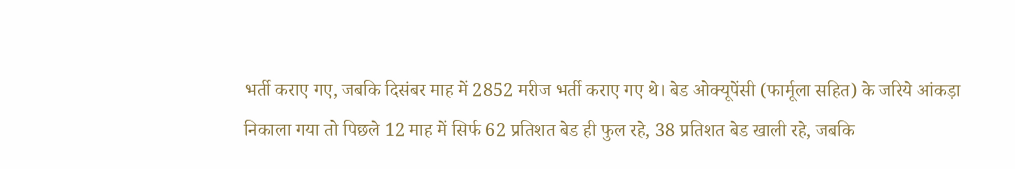भर्ती कराए गए, जबकि दिसंबर माह में 2852 मरीज भर्ती कराए गए थे। बेड ओक्यूपेंसी (फार्मूला सहित) के जरिये आंकड़ा निकाला गया तो पिछले 12 माह में सिर्फ 62 प्रतिशत बेड ही फुल रहे, 38 प्रतिशत बेड खाली रहे, जबकि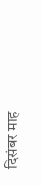दिसंबर माह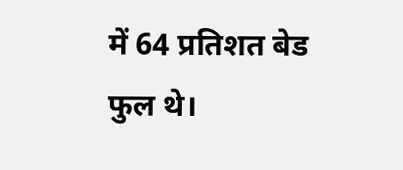में 64 प्रतिशत बेड फुल थे।